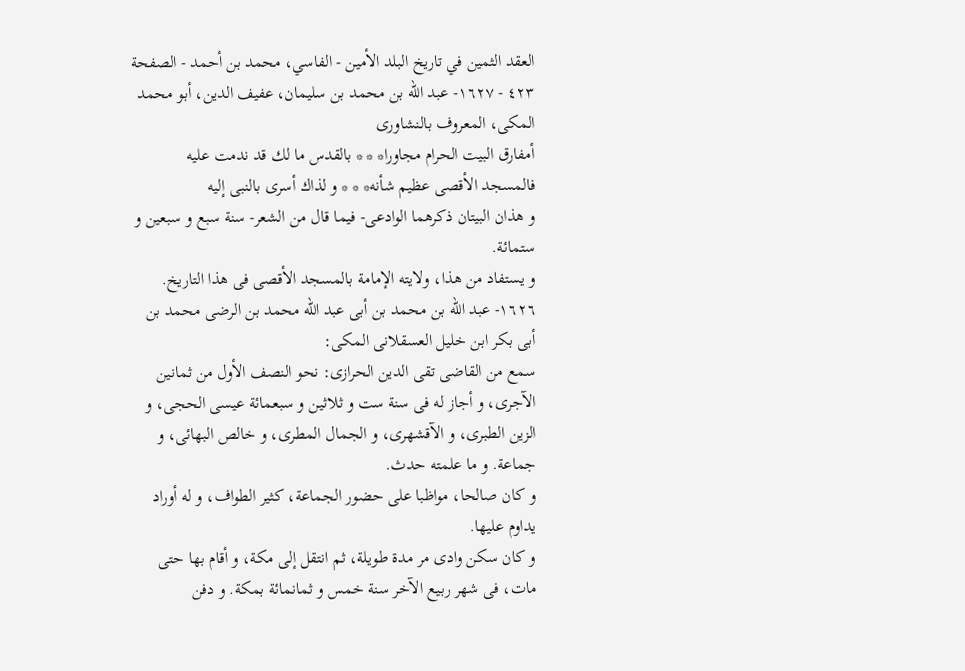العقد الثمين في تاريخ البلد الأمين - الفاسي، محمد بن أحمد - الصفحة ٤٢٣ - ١٦٢٧- عبد اللّه بن محمد بن سليمان، عفيف الدين، أبو محمد المكى، المعروف بالنشاورى
أمفارق البيت الحرام مجاورا* * * بالقدس ما لك قد ندمت عليه
فالمسجد الأقصى عظيم شأنه* * * و لذاك أسرى بالنبى إليه
و هذان البيتان ذكرهما الوادعى- فيما قال من الشعر- سنة سبع و سبعين و ستمائة.
و يستفاد من هذا، ولايته الإمامة بالمسجد الأقصى فى هذا التاريخ.
١٦٢٦- عبد اللّه بن محمد بن أبى عبد اللّه محمد بن الرضى محمد بن أبى بكر ابن خليل العسقلانى المكى:
سمع من القاضى تقى الدين الحرازى: نحو النصف الأول من ثمانين الآجرى، و أجاز له فى سنة ست و ثلاثين و سبعمائة عيسى الحجى، و الزين الطبرى، و الآقشهرى، و الجمال المطرى، و خالص البهائى، و جماعة. و ما علمته حدث.
و كان صالحا، مواظبا على حضور الجماعة، كثير الطواف، و له أوراد يداوم عليها.
و كان سكن وادى مر مدة طويلة، ثم انتقل إلى مكة، و أقام بها حتى مات، فى شهر ربيع الآخر سنة خمس و ثمانمائة بمكة. و دفن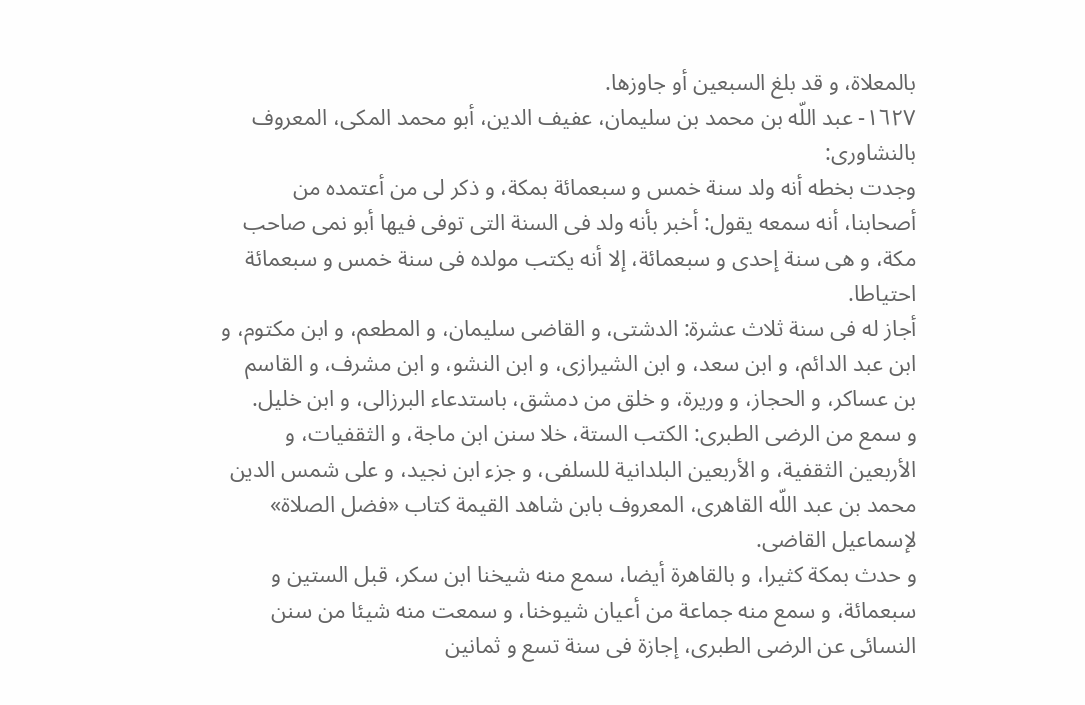بالمعلاة، و قد بلغ السبعين أو جاوزها.
١٦٢٧- عبد اللّه بن محمد بن سليمان، عفيف الدين، أبو محمد المكى، المعروف بالنشاورى:
وجدت بخطه أنه ولد سنة خمس و سبعمائة بمكة، و ذكر لى من أعتمده من أصحابنا، أنه سمعه يقول: أخبر بأنه ولد فى السنة التى توفى فيها أبو نمى صاحب مكة، و هى سنة إحدى و سبعمائة، إلا أنه يكتب مولده فى سنة خمس و سبعمائة احتياطا.
أجاز له فى سنة ثلاث عشرة: الدشتى، و القاضى سليمان، و المطعم، و ابن مكتوم، و ابن عبد الدائم، و ابن سعد، و ابن الشيرازى، و ابن النشو، و ابن مشرف، و القاسم بن عساكر، و الحجاز، و وريرة، و خلق من دمشق، باستدعاء البرزالى، و ابن خليل.
و سمع من الرضى الطبرى: الكتب الستة، خلا سنن ابن ماجة، و الثقفيات، و الأربعين الثقفية، و الأربعين البلدانية للسلفى، و جزء ابن نجيد، و على شمس الدين محمد بن عبد اللّه القاهرى، المعروف بابن شاهد القيمة كتاب «فضل الصلاة» لإسماعيل القاضى.
و حدث بمكة كثيرا، و بالقاهرة أيضا، سمع منه شيخنا ابن سكر، قبل الستين و سبعمائة، و سمع منه جماعة من أعيان شيوخنا، و سمعت منه شيئا من سنن النسائى عن الرضى الطبرى، إجازة فى سنة تسع و ثمانين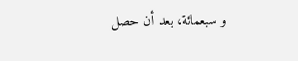و سبعمائة، بعد أن حصل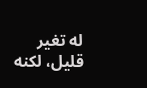له تغير قليل، لكنه